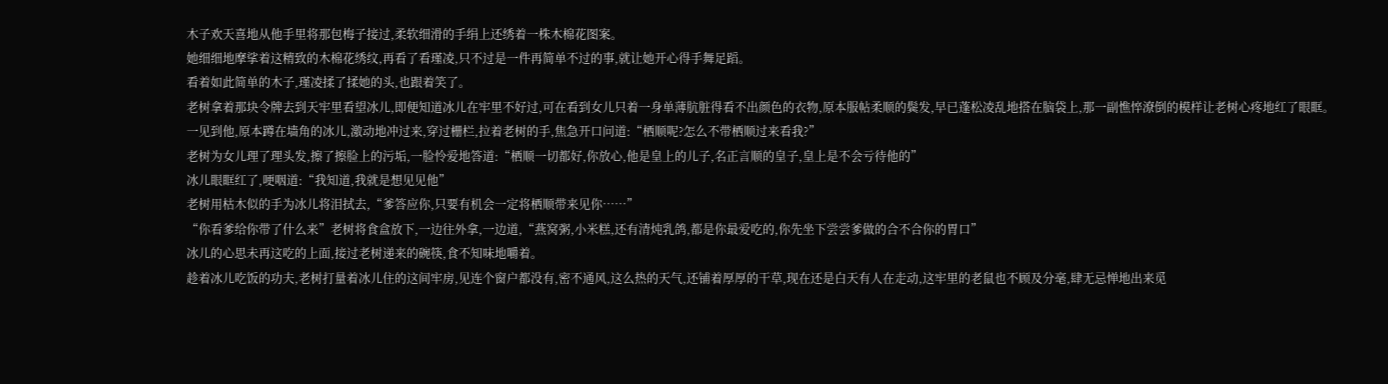木子欢天喜地从他手里将那包梅子接过,柔软细滑的手绢上还绣着一株木棉花图案。
她细细地摩挲着这精致的木棉花绣纹,再看了看瑾凌,只不过是一件再简单不过的事,就让她开心得手舞足蹈。
看着如此简单的木子,瑾凌揉了揉她的头,也跟着笑了。
老树拿着那块令牌去到天牢里看望冰儿,即便知道冰儿在牢里不好过,可在看到女儿只着一身单薄肮脏得看不出颜色的衣物,原本服帖柔顺的鬓发,早已蓬松凌乱地搭在脑袋上,那一副憔悴潦倒的模样让老树心疼地红了眼眶。
一见到他,原本蹲在墙角的冰儿,激动地冲过来,穿过栅栏,拉着老树的手,焦急开口问道:“栖顺呢?怎么不带栖顺过来看我?”
老树为女儿理了理头发,擦了擦脸上的污垢,一脸怜爱地答道:“栖顺一切都好,你放心,他是皇上的儿子,名正言顺的皇子,皇上是不会亏待他的”
冰儿眼眶红了,哽咽道:“我知道,我就是想见见他”
老树用枯木似的手为冰儿将泪拭去,“爹答应你,只要有机会一定将栖顺带来见你……”
“你看爹给你带了什么来”老树将食盒放下,一边往外拿,一边道,“燕窝粥,小米糕,还有清炖乳鸽,都是你最爱吃的,你先坐下尝尝爹做的合不合你的胃口”
冰儿的心思未再这吃的上面,接过老树递来的碗筷,食不知味地嚼着。
趁着冰儿吃饭的功夫,老树打量着冰儿住的这间牢房,见连个窗户都没有,密不通风,这么热的天气,还铺着厚厚的干草,现在还是白天有人在走动,这牢里的老鼠也不顾及分毫,肆无忌惮地出来觅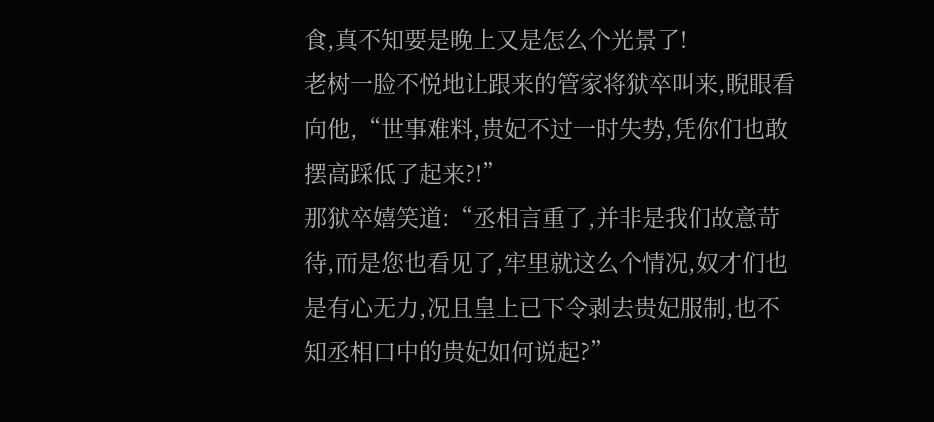食,真不知要是晚上又是怎么个光景了!
老树一脸不悦地让跟来的管家将狱卒叫来,睨眼看向他,“世事难料,贵妃不过一时失势,凭你们也敢摆高踩低了起来?!”
那狱卒嬉笑道:“丞相言重了,并非是我们故意苛待,而是您也看见了,牢里就这么个情况,奴才们也是有心无力,况且皇上已下令剥去贵妃服制,也不知丞相口中的贵妃如何说起?”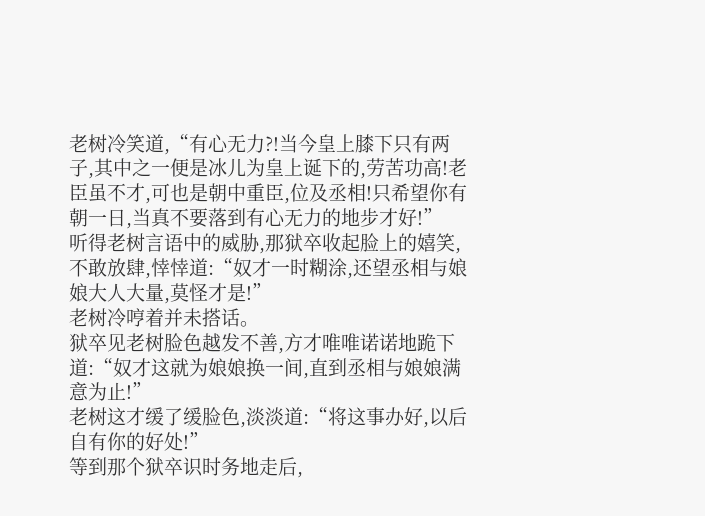老树冷笑道,“有心无力?!当今皇上膝下只有两子,其中之一便是冰儿为皇上诞下的,劳苦功高!老臣虽不才,可也是朝中重臣,位及丞相!只希望你有朝一日,当真不要落到有心无力的地步才好!”
听得老树言语中的威胁,那狱卒收起脸上的嬉笑,不敢放肆,悻悻道:“奴才一时糊涂,还望丞相与娘娘大人大量,莫怪才是!”
老树冷哼着并未搭话。
狱卒见老树脸色越发不善,方才唯唯诺诺地跪下道:“奴才这就为娘娘换一间,直到丞相与娘娘满意为止!”
老树这才缓了缓脸色,淡淡道:“将这事办好,以后自有你的好处!”
等到那个狱卒识时务地走后,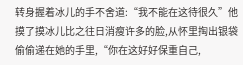转身握着冰儿的手不舍道:“我不能在这待很久”他摸了摸冰儿比之往日消瘦许多的脸,从怀里掏出银袋偷偷递在她的手里,“你在这好好保重自己,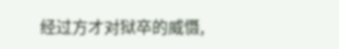经过方才对狱卒的威慑,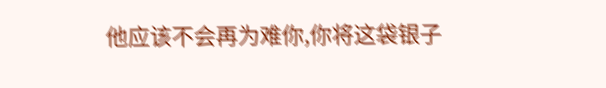他应该不会再为难你,你将这袋银子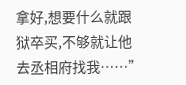拿好,想要什么就跟狱卒买,不够就让他去丞相府找我……”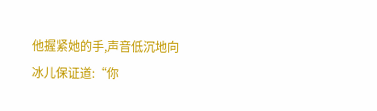他握紧她的手,声音低沉地向冰儿保证道:“你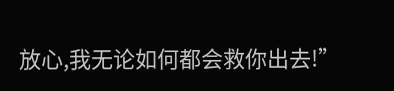放心,我无论如何都会救你出去!”